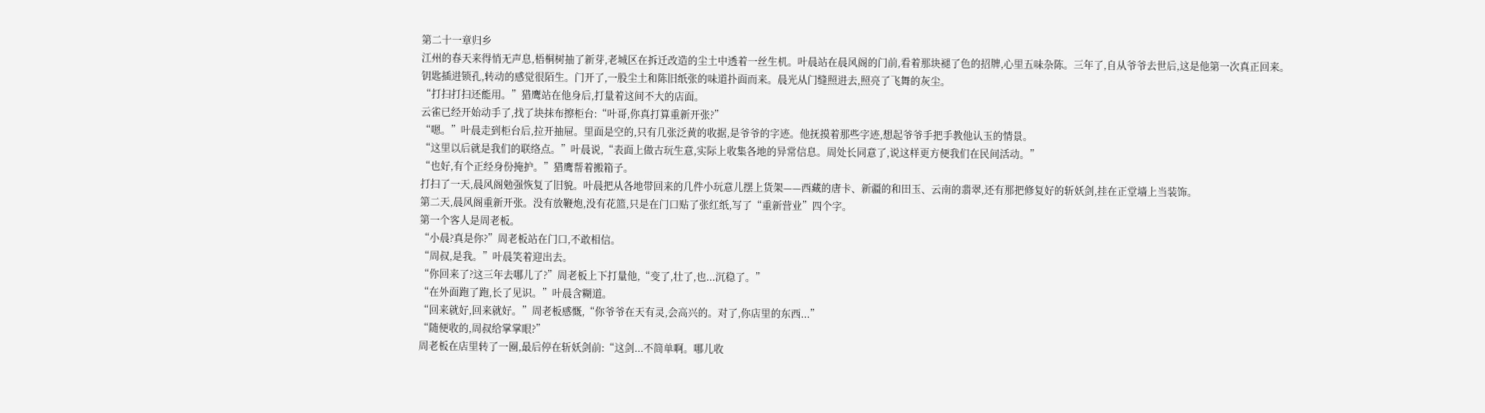第二十一章归乡
江州的春天来得悄无声息,梧桐树抽了新芽,老城区在拆迁改造的尘土中透着一丝生机。叶晨站在晨风阁的门前,看着那块褪了色的招牌,心里五味杂陈。三年了,自从爷爷去世后,这是他第一次真正回来。
钥匙插进锁孔,转动的感觉很陌生。门开了,一股尘土和陈旧纸张的味道扑面而来。晨光从门缝照进去,照亮了飞舞的灰尘。
“打扫打扫还能用。”猎鹰站在他身后,打量着这间不大的店面。
云雀已经开始动手了,找了块抹布擦柜台:“叶哥,你真打算重新开张?”
“嗯。”叶晨走到柜台后,拉开抽屉。里面是空的,只有几张泛黄的收据,是爷爷的字迹。他抚摸着那些字迹,想起爷爷手把手教他认玉的情景。
“这里以后就是我们的联络点。”叶晨说,“表面上做古玩生意,实际上收集各地的异常信息。周处长同意了,说这样更方便我们在民间活动。”
“也好,有个正经身份掩护。”猎鹰帮着搬箱子。
打扫了一天,晨风阁勉强恢复了旧貌。叶晨把从各地带回来的几件小玩意儿摆上货架——西藏的唐卡、新疆的和田玉、云南的翡翠,还有那把修复好的斩妖剑,挂在正堂墙上当装饰。
第二天,晨风阁重新开张。没有放鞭炮,没有花篮,只是在门口贴了张红纸,写了“重新营业”四个字。
第一个客人是周老板。
“小晨?真是你?”周老板站在门口,不敢相信。
“周叔,是我。”叶晨笑着迎出去。
“你回来了?这三年去哪儿了?”周老板上下打量他,“变了,壮了,也...沉稳了。”
“在外面跑了跑,长了见识。”叶晨含糊道。
“回来就好,回来就好。”周老板感慨,“你爷爷在天有灵,会高兴的。对了,你店里的东西...”
“随便收的,周叔给掌掌眼?”
周老板在店里转了一圈,最后停在斩妖剑前:“这剑...不简单啊。哪儿收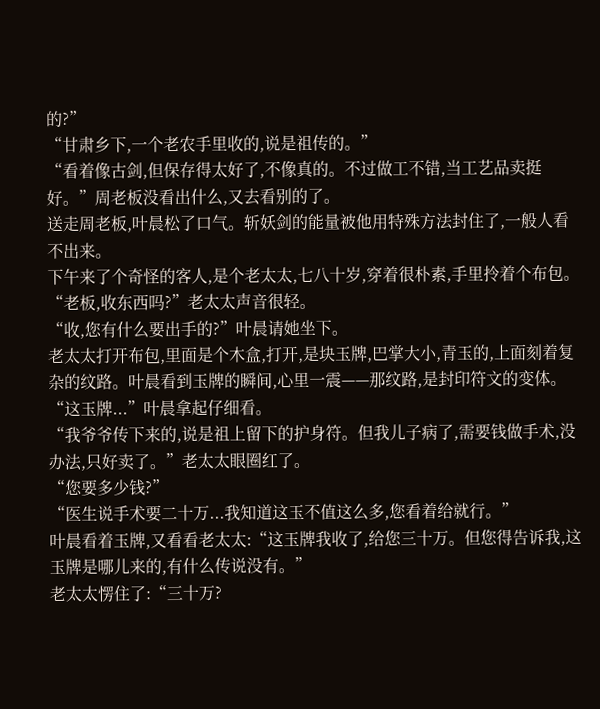的?”
“甘肃乡下,一个老农手里收的,说是祖传的。”
“看着像古剑,但保存得太好了,不像真的。不过做工不错,当工艺品卖挺好。”周老板没看出什么,又去看别的了。
送走周老板,叶晨松了口气。斩妖剑的能量被他用特殊方法封住了,一般人看不出来。
下午来了个奇怪的客人,是个老太太,七八十岁,穿着很朴素,手里拎着个布包。
“老板,收东西吗?”老太太声音很轻。
“收,您有什么要出手的?”叶晨请她坐下。
老太太打开布包,里面是个木盒,打开,是块玉牌,巴掌大小,青玉的,上面刻着复杂的纹路。叶晨看到玉牌的瞬间,心里一震——那纹路,是封印符文的变体。
“这玉牌...”叶晨拿起仔细看。
“我爷爷传下来的,说是祖上留下的护身符。但我儿子病了,需要钱做手术,没办法,只好卖了。”老太太眼圈红了。
“您要多少钱?”
“医生说手术要二十万...我知道这玉不值这么多,您看着给就行。”
叶晨看着玉牌,又看看老太太:“这玉牌我收了,给您三十万。但您得告诉我,这玉牌是哪儿来的,有什么传说没有。”
老太太愣住了:“三十万?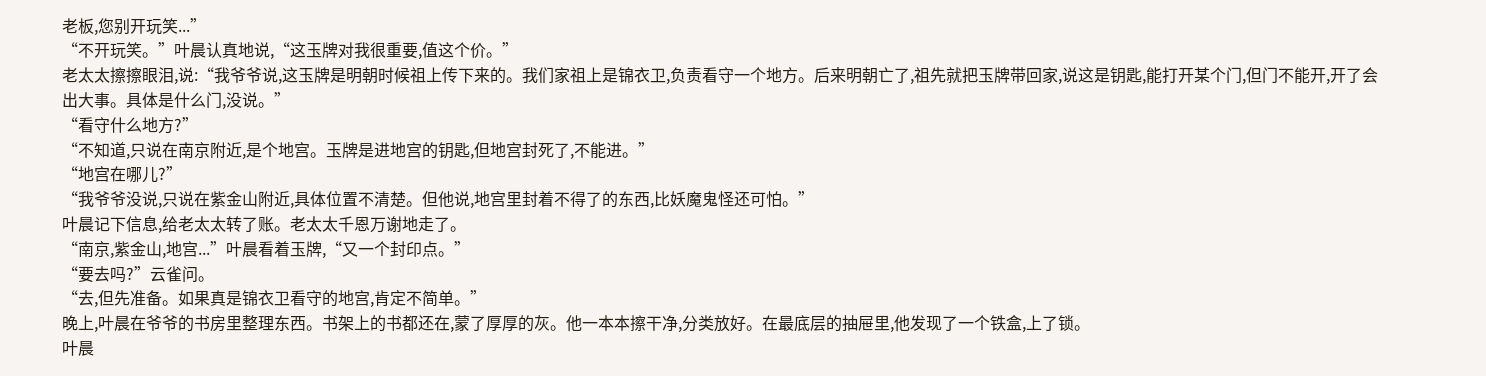老板,您别开玩笑...”
“不开玩笑。”叶晨认真地说,“这玉牌对我很重要,值这个价。”
老太太擦擦眼泪,说:“我爷爷说,这玉牌是明朝时候祖上传下来的。我们家祖上是锦衣卫,负责看守一个地方。后来明朝亡了,祖先就把玉牌带回家,说这是钥匙,能打开某个门,但门不能开,开了会出大事。具体是什么门,没说。”
“看守什么地方?”
“不知道,只说在南京附近,是个地宫。玉牌是进地宫的钥匙,但地宫封死了,不能进。”
“地宫在哪儿?”
“我爷爷没说,只说在紫金山附近,具体位置不清楚。但他说,地宫里封着不得了的东西,比妖魔鬼怪还可怕。”
叶晨记下信息,给老太太转了账。老太太千恩万谢地走了。
“南京,紫金山,地宫...”叶晨看着玉牌,“又一个封印点。”
“要去吗?”云雀问。
“去,但先准备。如果真是锦衣卫看守的地宫,肯定不简单。”
晚上,叶晨在爷爷的书房里整理东西。书架上的书都还在,蒙了厚厚的灰。他一本本擦干净,分类放好。在最底层的抽屉里,他发现了一个铁盒,上了锁。
叶晨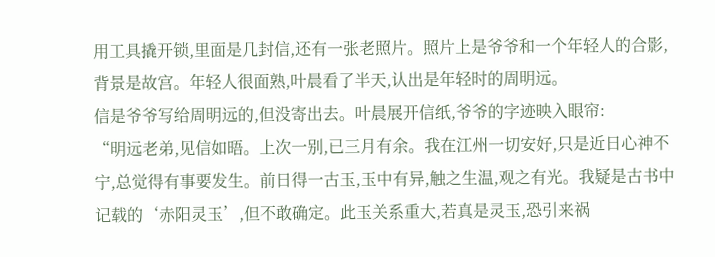用工具撬开锁,里面是几封信,还有一张老照片。照片上是爷爷和一个年轻人的合影,背景是故宫。年轻人很面熟,叶晨看了半天,认出是年轻时的周明远。
信是爷爷写给周明远的,但没寄出去。叶晨展开信纸,爷爷的字迹映入眼帘:
“明远老弟,见信如晤。上次一别,已三月有余。我在江州一切安好,只是近日心神不宁,总觉得有事要发生。前日得一古玉,玉中有异,触之生温,观之有光。我疑是古书中记载的‘赤阳灵玉’,但不敢确定。此玉关系重大,若真是灵玉,恐引来祸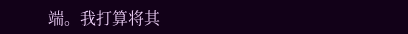端。我打算将其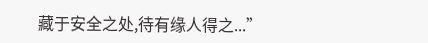藏于安全之处,待有缘人得之...”